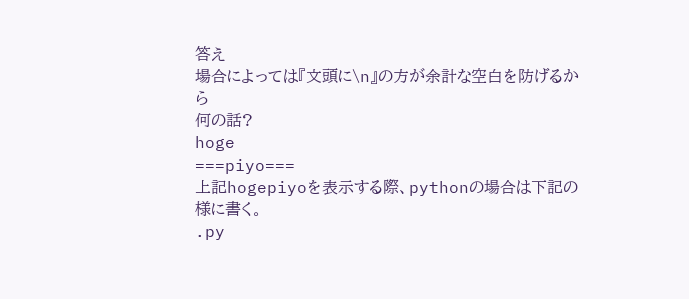答え
場合によっては『文頭に\n』の方が余計な空白を防げるから
何の話?
hoge
===piyo===
上記hogepiyoを表示する際、pythonの場合は下記の様に書く。
.py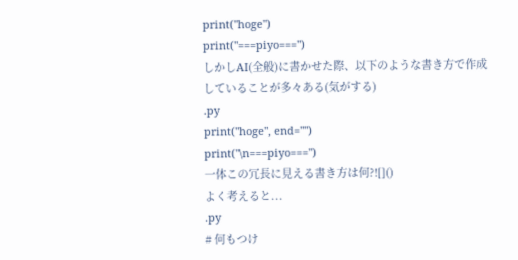print("hoge")
print("===piyo===")
しかしAI(全般)に書かせた際、以下のような書き方で作成していることが多々ある(気がする)
.py
print("hoge", end="")
print("\n===piyo===")
一体この冗長に見える書き方は何?![]()
よく考えると...
.py
# 何もつけ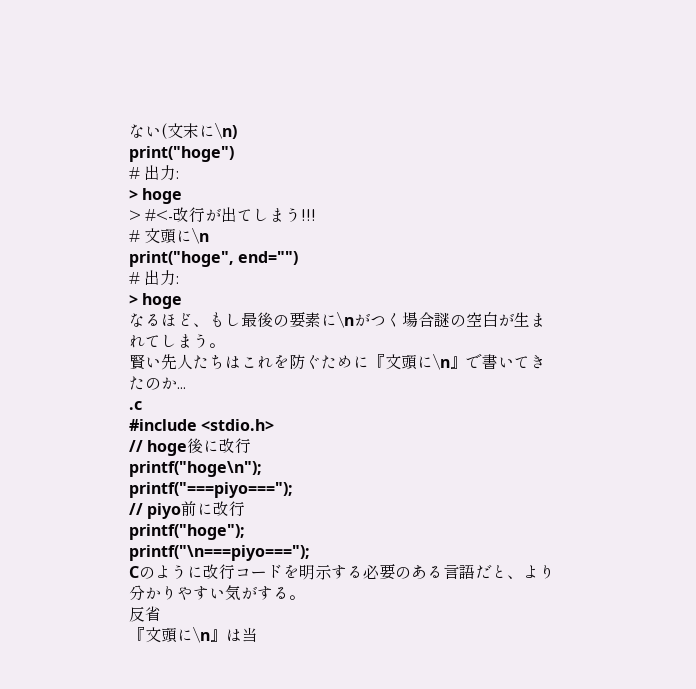ない(文末に\n)
print("hoge")
# 出力:
> hoge
> #<-改行が出てしまう!!!
# 文頭に\n
print("hoge", end="")
# 出力:
> hoge
なるほど、もし最後の要素に\nがつく場合謎の空白が生まれてしまう。
賢い先人たちはこれを防ぐために『文頭に\n』で書いてきたのか...
.c
#include <stdio.h>
// hoge後に改行
printf("hoge\n");
printf("===piyo===");
// piyo前に改行
printf("hoge");
printf("\n===piyo===");
Cのように改行コードを明示する必要のある言語だと、より分かりやすい気がする。
反省
『文頭に\n』は当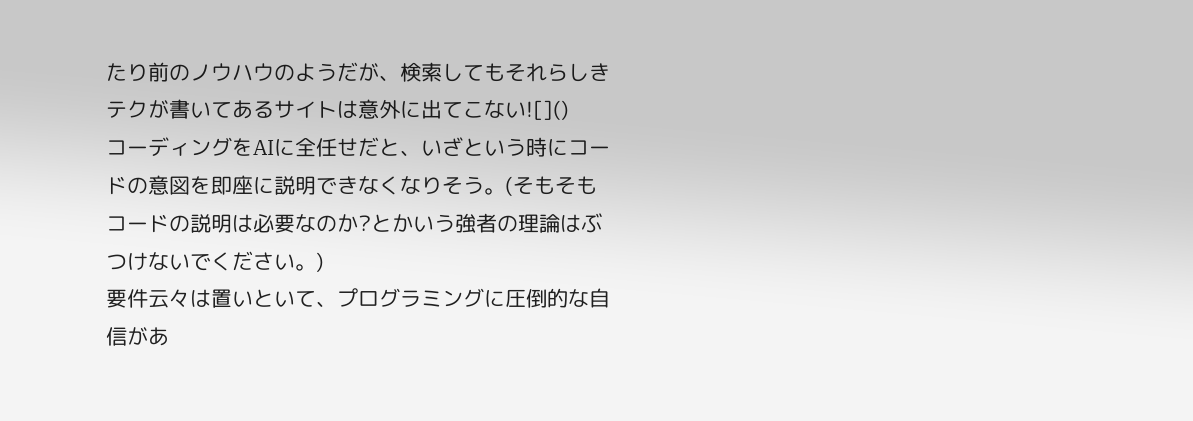たり前のノウハウのようだが、検索してもそれらしきテクが書いてあるサイトは意外に出てこない![]()
コーディングをAIに全任せだと、いざという時にコードの意図を即座に説明できなくなりそう。(そもそもコードの説明は必要なのか?とかいう強者の理論はぶつけないでください。)
要件云々は置いといて、プログラミングに圧倒的な自信があ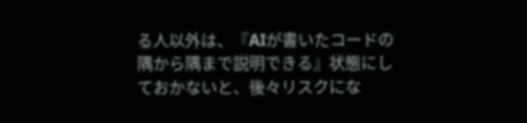る人以外は、『AIが書いたコードの隅から隅まで説明できる』状態にしておかないと、後々リスクにな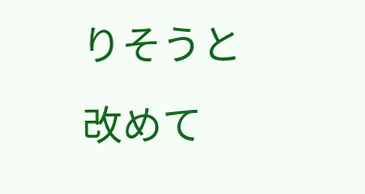りそうと改めて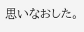思いなおした。